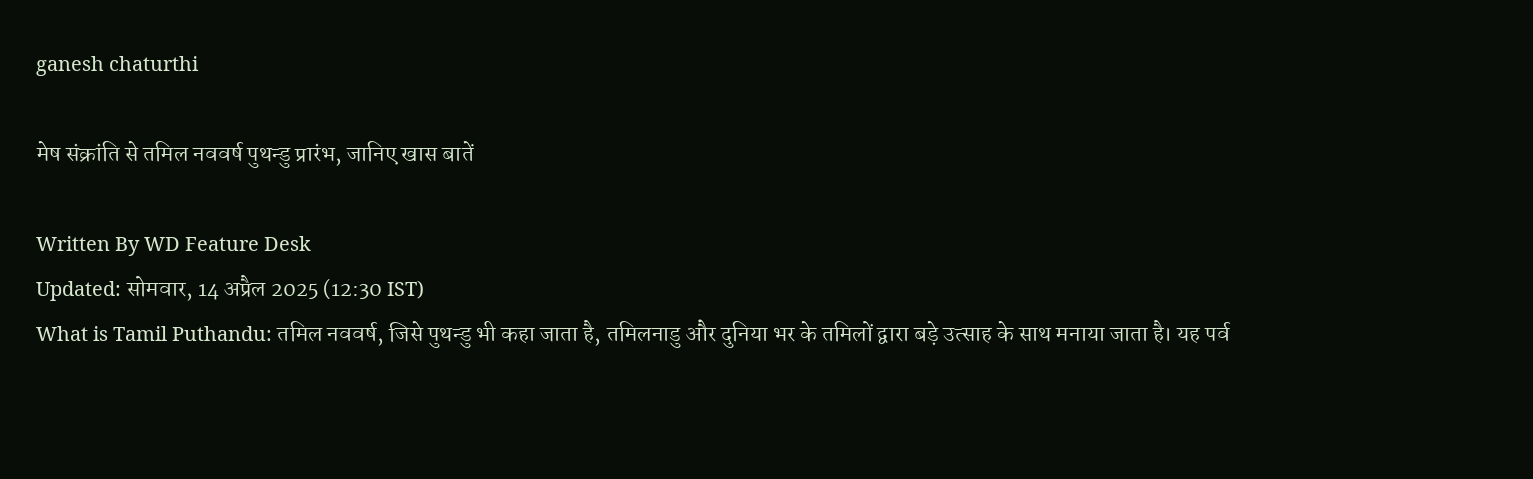ganesh chaturthi

मेष संक्रांति से तमिल नववर्ष पुथन्डु प्रारंभ, जानिए खास बातें

Written By WD Feature Desk
Updated: सोमवार, 14 अप्रैल 2025 (12:30 IST)
What is Tamil Puthandu: तमिल नववर्ष, जिसे पुथन्डु भी कहा जाता है, तमिलनाडु और दुनिया भर के तमिलों द्वारा बड़े उत्साह के साथ मनाया जाता है। यह पर्व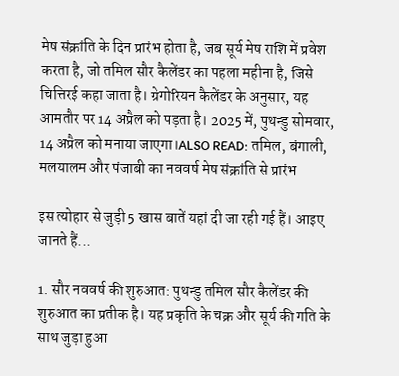मेष संक्रांति के दिन प्रारंभ होता है, जब सूर्य मेष राशि में प्रवेश करता है, जो तमिल सौर कैलेंडर का पहला महीना है, जिसे चित्तिरई कहा जाता है। ग्रेगोरियन कैलेंडर के अनुसार, यह आमतौर पर 14 अप्रैल को पड़ता है। 2025 में, पुथन्डु सोमवार, 14 अप्रैल को मनाया जाएगा।ALSO READ: तमिल, बंगाली, मलयालम और पंजाबी का नववर्ष मेष संक्रांति से प्रारंभ

इस त्योहार से जुड़ी 5 खास बातें यहां दी जा रही गई हैं। आइए जानते हैं...

1. सौर नववर्ष की शुरुआत: पुथन्डु तमिल सौर कैलेंडर की शुरुआत का प्रतीक है। यह प्रकृति के चक्र और सूर्य की गति के साथ जुड़ा हुआ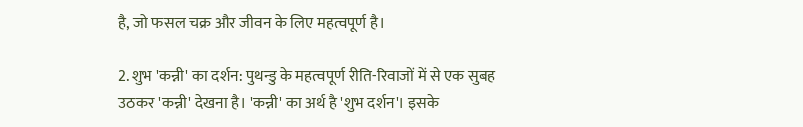है, जो फसल चक्र और जीवन के लिए महत्वपूर्ण है।

2. शुभ 'कन्नी' का दर्शन: पुथन्डु के महत्वपूर्ण रीति-रिवाजों में से एक सुबह उठकर 'कन्नी' देखना है। 'कन्नी' का अर्थ है 'शुभ दर्शन'। इसके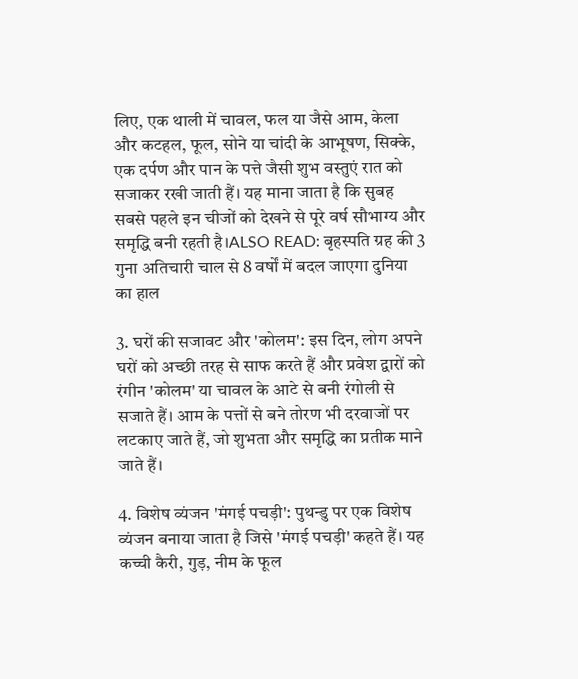लिए, एक थाली में चावल, फल या जैसे आम, केला और कटहल, फूल, सोने या चांदी के आभूषण, सिक्के, एक दर्पण और पान के पत्ते जैसी शुभ वस्तुएं रात को सजाकर रखी जाती हैं। यह माना जाता है कि सुबह सबसे पहले इन चीजों को देखने से पूरे वर्ष सौभाग्य और समृद्धि बनी रहती है।ALSO READ: बृहस्पति ग्रह की 3 गुना अतिचारी चाल से 8 वर्षों में बदल जाएगा दुनिया का हाल

3. घरों की सजावट और 'कोलम': इस दिन, लोग अपने घरों को अच्छी तरह से साफ करते हैं और प्रवेश द्वारों को रंगीन 'कोलम' या चावल के आटे से बनी रंगोली से सजाते हैं। आम के पत्तों से बने तोरण भी दरवाजों पर लटकाए जाते हैं, जो शुभता और समृद्धि का प्रतीक माने जाते हैं।

4. विशेष व्यंजन 'मंगई पचड़ी': पुथन्डु पर एक विशेष व्यंजन बनाया जाता है जिसे 'मंगई पचड़ी' कहते हैं। यह कच्ची कैरी, गुड़, नीम के फूल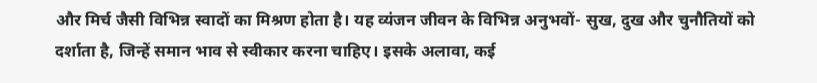और मिर्च जैसी विभिन्न स्वादों का मिश्रण होता है। यह व्यंजन जीवन के विभिन्न अनुभवों- सुख, दुख और चुनौतियों को दर्शाता है, जिन्हें समान भाव से स्वीकार करना चाहिए। इसके अलावा, कई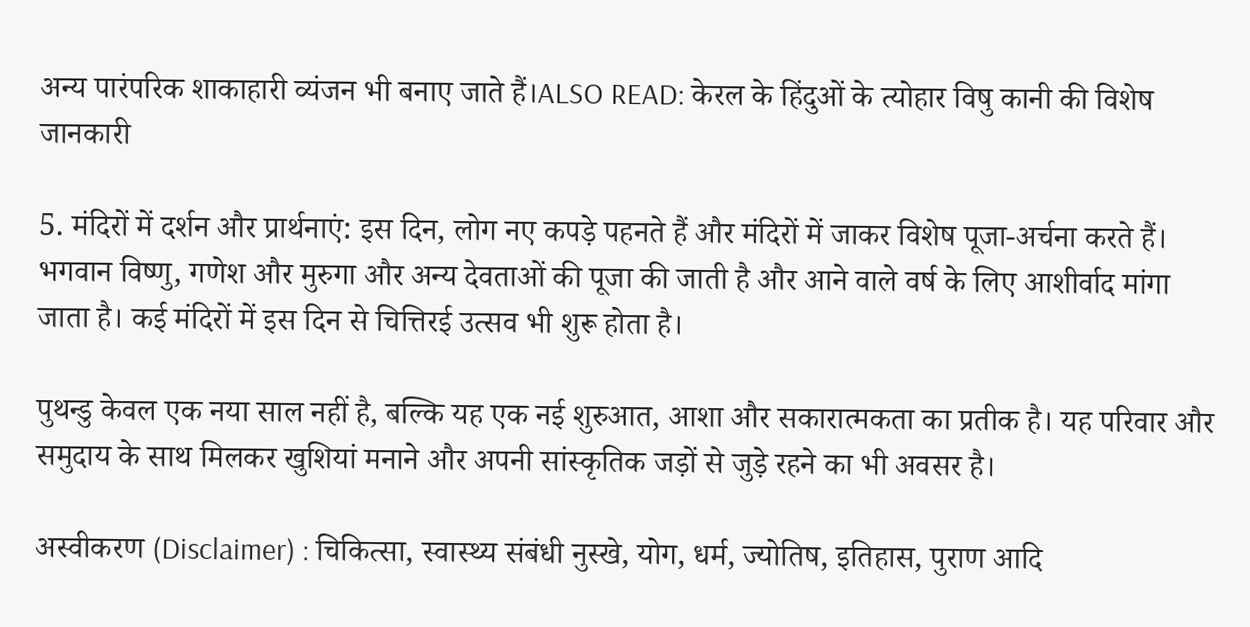अन्य पारंपरिक शाकाहारी व्यंजन भी बनाए जाते हैं।ALSO READ: केरल के हिंदुओं के त्योहार विषु कानी की विशेष जानकारी

5. मंदिरों में दर्शन और प्रार्थनाएं: इस दिन, लोग नए कपड़े पहनते हैं और मंदिरों में जाकर विशेष पूजा-अर्चना करते हैं। भगवान विष्णु, गणेश और मुरुगा और अन्य देवताओं की पूजा की जाती है और आने वाले वर्ष के लिए आशीर्वाद मांगा जाता है। कई मंदिरों में इस दिन से चित्तिरई उत्सव भी शुरू होता है।

पुथन्डु केवल एक नया साल नहीं है, बल्कि यह एक नई शुरुआत, आशा और सकारात्मकता का प्रतीक है। यह परिवार और समुदाय के साथ मिलकर खुशियां मनाने और अपनी सांस्कृतिक जड़ों से जुड़े रहने का भी अवसर है।

अस्वीकरण (Disclaimer) : चिकित्सा, स्वास्थ्य संबंधी नुस्खे, योग, धर्म, ज्योतिष, इतिहास, पुराण आदि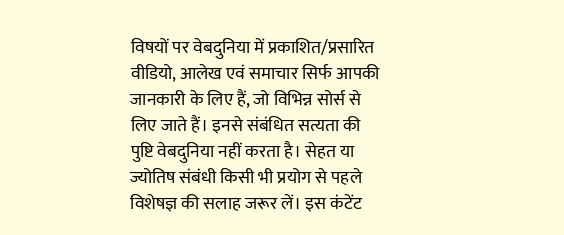विषयों पर वेबदुनिया में प्रकाशित/प्रसारित वीडियो, आलेख एवं समाचार सिर्फ आपकी जानकारी के लिए हैं, जो विभिन्न सोर्स से लिए जाते हैं। इनसे संबंधित सत्यता की पुष्टि वेबदुनिया नहीं करता है। सेहत या ज्योतिष संबंधी किसी भी प्रयोग से पहले विशेषज्ञ की सलाह जरूर लें। इस कंटेंट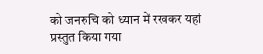को जनरुचि को ध्यान में रखकर यहां प्रस्तुत किया गया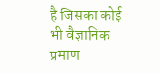है जिसका कोई भी वैज्ञानिक प्रमाण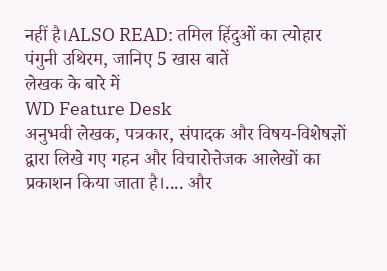नहीं है।ALSO READ: तमिल हिंदुओं का त्योहार पंगुनी उथिरम, जानिए 5 खास बातें
लेखक के बारे में
WD Feature Desk
अनुभवी लेखक, पत्रकार, संपादक और विषय-विशेषज्ञों द्वारा लिखे गए गहन और विचारोत्तेजक आलेखों का प्रकाशन किया जाता है।.... और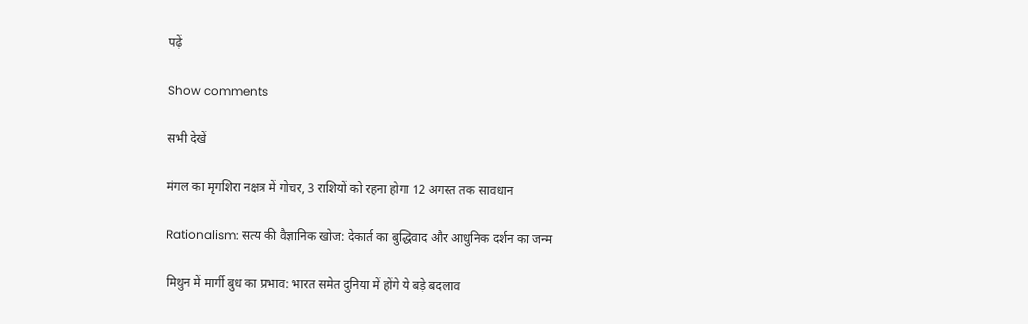पढ़ें

Show comments

सभी देखें

मंगल का मृगशिरा नक्षत्र में गोचर, 3 राशियों को रहना होगा 12 अगस्त तक सावधान

Rationalism: सत्य की वैज्ञानिक खोज: देकार्त का बुद्धिवाद और आधुनिक दर्शन का जन्म

मिथुन में मार्गी बुध का प्रभाव: भारत समेत दुनिया में होंगे ये बड़े बदलाव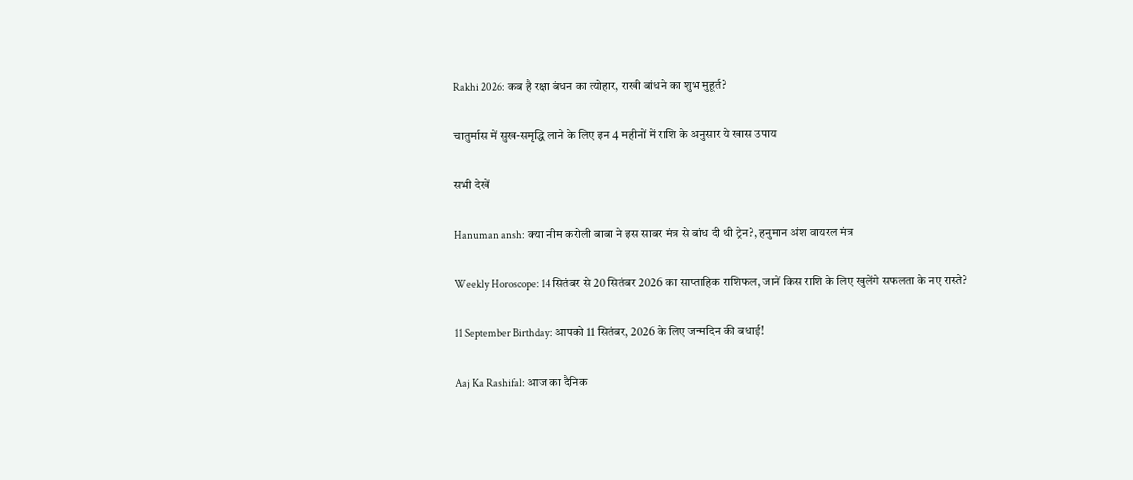Rakhi 2026: कब है रक्षा बंधन का त्योहार, राखी बांधने का शुभ मुहूर्त?

चातुर्मास में सुख-समृद्धि लाने के लिए इन 4 महीनों में राशि के अनुसार ये खास उपाय

सभी देखें

Hanuman ansh: क्या नीम करोली बाबा ने इस साबर मंत्र से बांध दी थी ट्रेन?, हनुमान अंश वायरल मंत्र

Weekly Horoscope: 14 सितंबर से 20 सितंबर 2026 का साप्ताहिक राशिफल, जानें किस राशि के लिए खुलेंगे सफलता के नए रास्ते?

11 September Birthday: आपको 11 सितंबर, 2026 के लिए जन्मदिन की बधाई!

Aaj Ka Rashifal: आज का दैनिक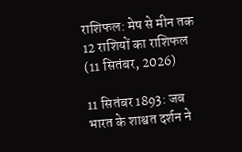राशिफल: मेष से मीन तक 12 राशियों का राशिफल (11 सितंबर, 2026)

11 सितंबर 1893: जब भारत के शाश्वत दर्शन ने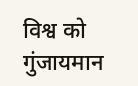विश्व को गुंजायमान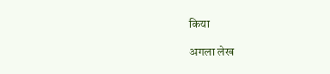किया

अगला लेख